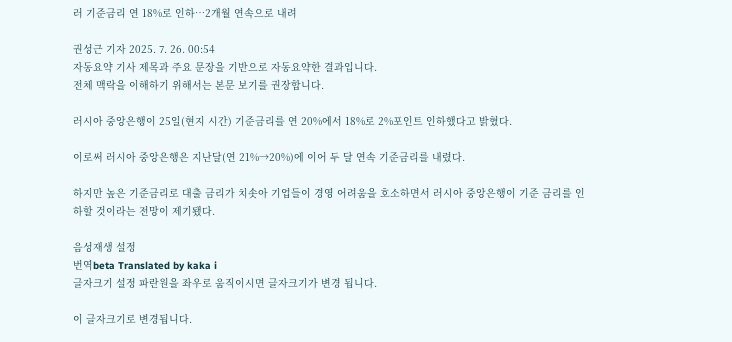러 기준금리 연 18%로 인하…2개월 연속으로 내려

권성근 기자 2025. 7. 26. 00:54
자동요약 기사 제목과 주요 문장을 기반으로 자동요약한 결과입니다.
전체 맥락을 이해하기 위해서는 본문 보기를 권장합니다.

러시아 중앙은행이 25일(현지 시간) 기준금리를 연 20%에서 18%로 2%포인트 인하했다고 밝혔다.

이로써 러시아 중앙은행은 지난달(연 21%→20%)에 이어 두 달 연속 기준금리를 내렸다.

하지만 높은 기준금리로 대출 금리가 치솟아 기업들이 경영 어려움을 호소하면서 러시아 중앙은행이 기준 금리를 인하할 것이라는 전망이 제기됐다.

음성재생 설정
번역beta Translated by kaka i
글자크기 설정 파란원을 좌우로 움직이시면 글자크기가 변경 됩니다.

이 글자크기로 변경됩니다.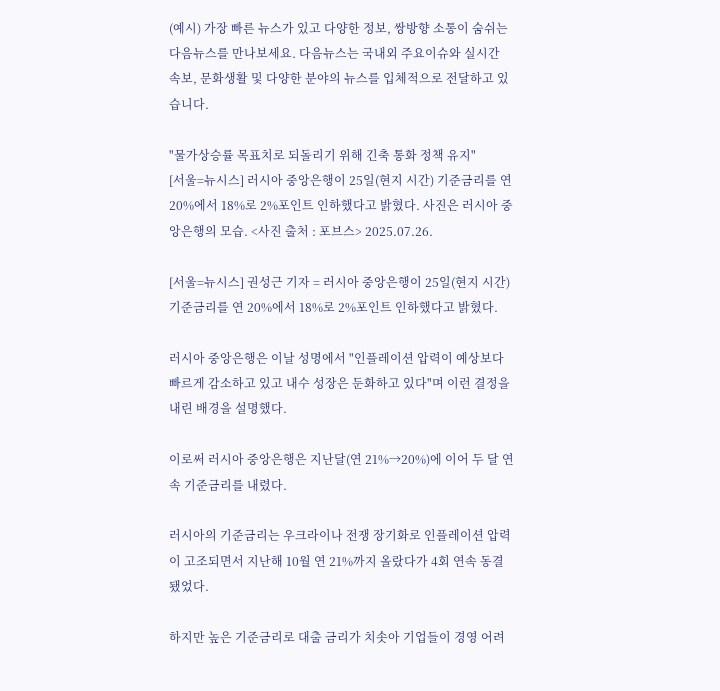(예시) 가장 빠른 뉴스가 있고 다양한 정보, 쌍방향 소통이 숨쉬는 다음뉴스를 만나보세요. 다음뉴스는 국내외 주요이슈와 실시간 속보, 문화생활 및 다양한 분야의 뉴스를 입체적으로 전달하고 있습니다.

"물가상승률 목표치로 되돌리기 위해 긴축 통화 정책 유지"
[서울=뉴시스] 러시아 중앙은행이 25일(현지 시간) 기준금리를 연 20%에서 18%로 2%포인트 인하했다고 밝혔다. 사진은 러시아 중앙은행의 모습. <사진 출처 : 포브스> 2025.07.26.

[서울=뉴시스] 권성근 기자 = 러시아 중앙은행이 25일(현지 시간) 기준금리를 연 20%에서 18%로 2%포인트 인하했다고 밝혔다.

러시아 중앙은행은 이날 성명에서 "인플레이션 압력이 예상보다 빠르게 감소하고 있고 내수 성장은 둔화하고 있다"며 이런 결정을 내린 배경을 설명했다.

이로써 러시아 중앙은행은 지난달(연 21%→20%)에 이어 두 달 연속 기준금리를 내렸다.

러시아의 기준금리는 우크라이나 전쟁 장기화로 인플레이션 압력이 고조되면서 지난해 10월 연 21%까지 올랐다가 4회 연속 동결됐었다.

하지만 높은 기준금리로 대출 금리가 치솟아 기업들이 경영 어려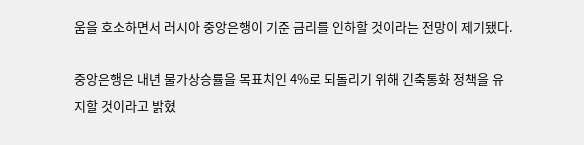움을 호소하면서 러시아 중앙은행이 기준 금리를 인하할 것이라는 전망이 제기됐다.

중앙은행은 내년 물가상승률을 목표치인 4%로 되돌리기 위해 긴축통화 정책을 유지할 것이라고 밝혔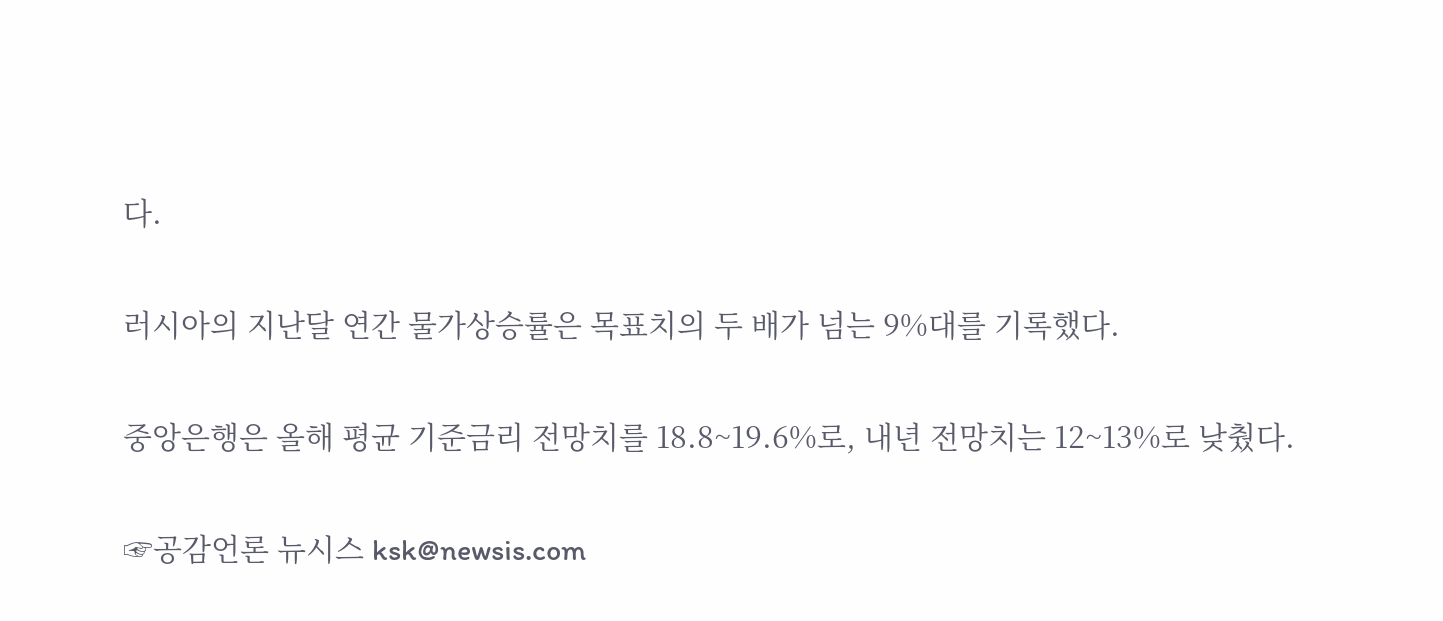다.

러시아의 지난달 연간 물가상승률은 목표치의 두 배가 넘는 9%대를 기록했다.

중앙은행은 올해 평균 기준금리 전망치를 18.8~19.6%로, 내년 전망치는 12~13%로 낮췄다.

☞공감언론 뉴시스 ksk@newsis.com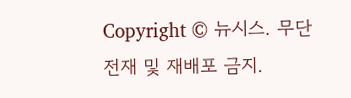Copyright © 뉴시스. 무단전재 및 재배포 금지.